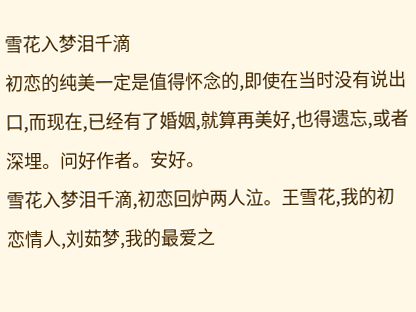雪花入梦泪千滴
初恋的纯美一定是值得怀念的,即使在当时没有说出口,而现在,已经有了婚姻,就算再美好,也得遗忘,或者深埋。问好作者。安好。
雪花入梦泪千滴,初恋回炉两人泣。王雪花,我的初恋情人,刘茹梦,我的最爱之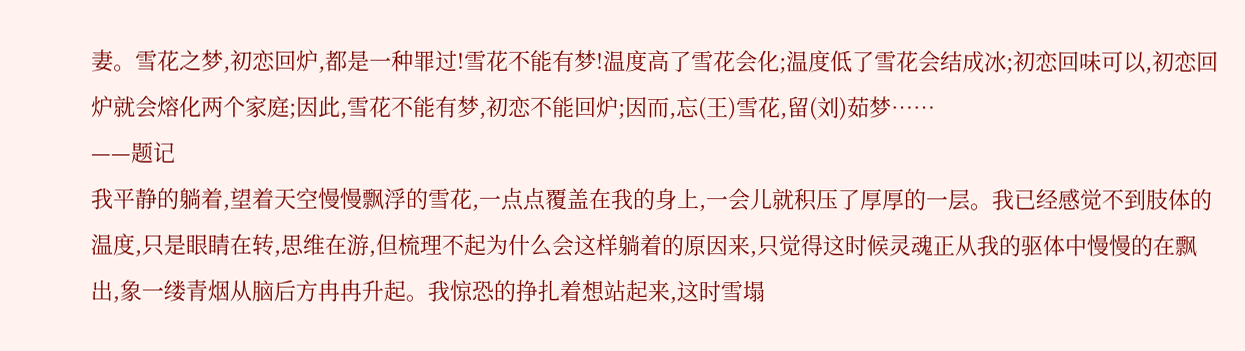妻。雪花之梦,初恋回炉,都是一种罪过!雪花不能有梦!温度高了雪花会化;温度低了雪花会结成冰;初恋回味可以,初恋回炉就会熔化两个家庭;因此,雪花不能有梦,初恋不能回炉;因而,忘(王)雪花,留(刘)茹梦……
——题记
我平静的躺着,望着天空慢慢飘浮的雪花,一点点覆盖在我的身上,一会儿就积压了厚厚的一层。我已经感觉不到肢体的温度,只是眼睛在转,思维在游,但梳理不起为什么会这样躺着的原因来,只觉得这时候灵魂正从我的驱体中慢慢的在飘出,象一缕青烟从脑后方冉冉升起。我惊恐的挣扎着想站起来,这时雪塌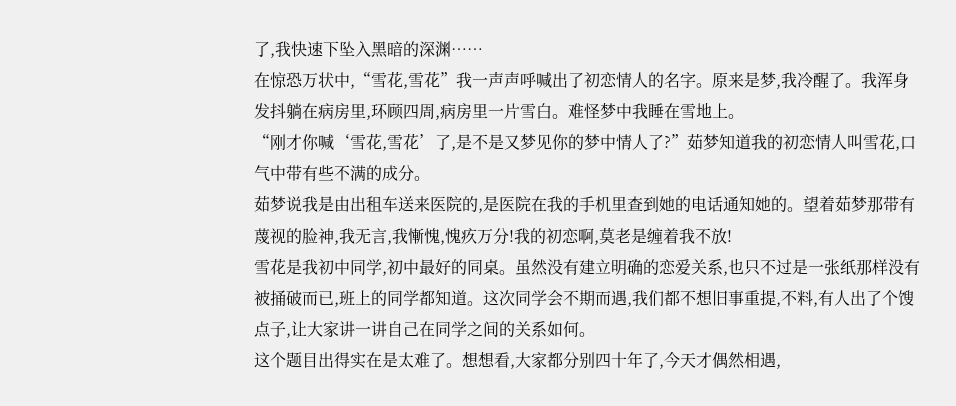了,我快速下坠入黑暗的深渊……
在惊恐万状中,“雪花,雪花”我一声声呼喊出了初恋情人的名字。原来是梦,我冷醒了。我浑身发抖躺在病房里,环顾四周,病房里一片雪白。难怪梦中我睡在雪地上。
“刚才你喊‘雪花,雪花’了,是不是又梦见你的梦中情人了?”茹梦知道我的初恋情人叫雪花,口气中带有些不满的成分。
茹梦说我是由出租车送来医院的,是医院在我的手机里查到她的电话通知她的。望着茹梦那带有蔑视的脸神,我无言,我慚愧,愧疚万分!我的初恋啊,莫老是缠着我不放!
雪花是我初中同学,初中最好的同桌。虽然没有建立明确的恋爱关系,也只不过是一张纸那样没有被捅破而已,班上的同学都知道。这次同学会不期而遇,我们都不想旧事重提,不料,有人出了个馊点子,让大家讲一讲自己在同学之间的关系如何。
这个题目出得实在是太难了。想想看,大家都分别四十年了,今天才偶然相遇,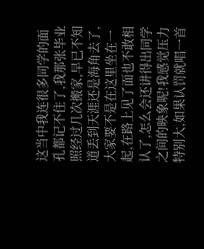这当中我连很多同学的面孔都记不住了,我那张毕业照经过几次搬家,早已不知道丢到天涯还是海角去了,大家要不是在这里坐在一起,在路上见了面也不敢相认了,怎么会还讲得出同学之间的映象呢!我感觉压力特别大,如果认罚就唱一首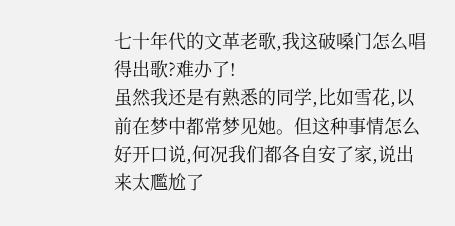七十年代的文革老歌,我这破嗓门怎么唱得出歌?难办了!
虽然我还是有熟悉的同学,比如雪花,以前在梦中都常梦见她。但这种事情怎么好开口说,何况我们都各自安了家,说出来太尶尬了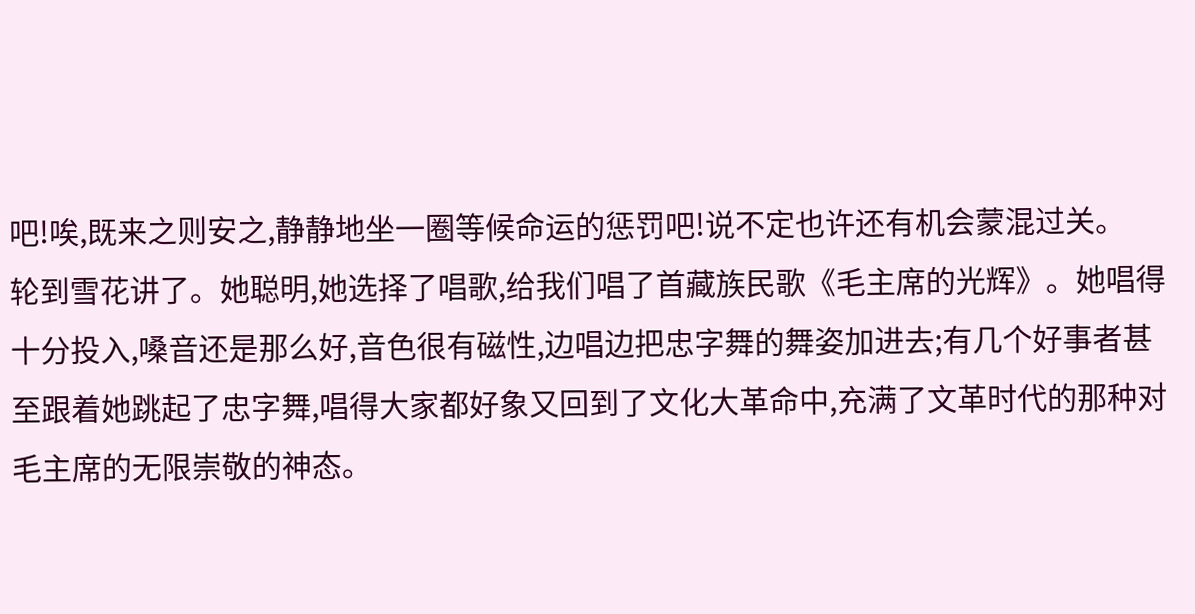吧!唉,既来之则安之,静静地坐一圈等候命运的惩罚吧!说不定也许还有机会蒙混过关。
轮到雪花讲了。她聪明,她选择了唱歌,给我们唱了首藏族民歌《毛主席的光辉》。她唱得十分投入,嗓音还是那么好,音色很有磁性,边唱边把忠字舞的舞姿加进去;有几个好事者甚至跟着她跳起了忠字舞,唱得大家都好象又回到了文化大革命中,充满了文革时代的那种对毛主席的无限崇敬的神态。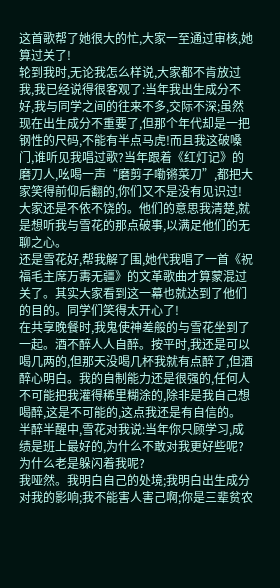这首歌帮了她很大的忙,大家一至通过审核,她算过关了!
轮到我时,无论我怎么样说,大家都不肯放过我,我已经说得很客观了:当年我出生成分不好,我与同学之间的往来不多,交际不深;虽然现在出生成分不重要了,但那个年代却是一把钢性的尺码,不能有半点马虎!而且我这破嗓门,谁听见我唱过歌?当年跟着《红灯记》的磨刀人,吆喝一声“磨剪子嘞锵菜刀”,都把大家笑得前仰后翻的,你们又不是没有见识过!
大家还是不依不饶的。他们的意思我清楚,就是想听我与雪花的那点破事,以满足他们的无聊之心。
还是雪花好,帮我解了围,她代我唱了一首《祝福毛主席万夀无疆》的文革歌曲才算蒙混过关了。其实大家看到这一幕也就达到了他们的目的。同学们笑得太开心了!
在共享晚餐时,我鬼使神差般的与雪花坐到了一起。酒不醉人人自醉。按平时,我还是可以喝几两的,但那天没喝几杯我就有点醉了,但酒醉心明白。我的自制能力还是很强的,任何人不可能把我灌得稀里糊涂的,除非是我自己想喝醉,这是不可能的,这点我还是有自信的。
半醉半醒中,雪花对我说:当年你只顾学习,成绩是班上最好的,为什么不敢对我更好些呢?为什么老是躲闪着我呢?
我哑然。我明白自己的处境;我明白出生成分对我的影响;我不能害人害己啊;你是三辈贫农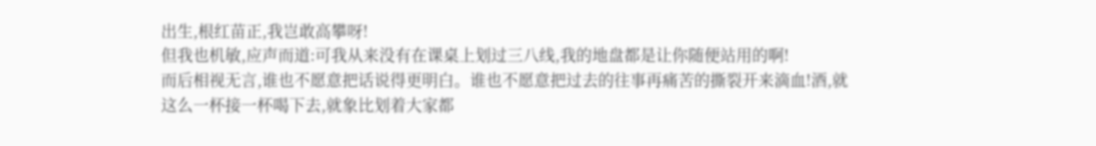出生,根红苗正,我岂敢高攀呀!
但我也机敏,应声而道:可我从来没有在课桌上划过三八线,我的地盘都是让你随便站用的啊!
而后相视无言,谁也不愿意把话说得更明白。谁也不愿意把过去的往事再痛苦的撕裂开来滴血!酒,就这么一杯接一杯喝下去,就象比划着大家都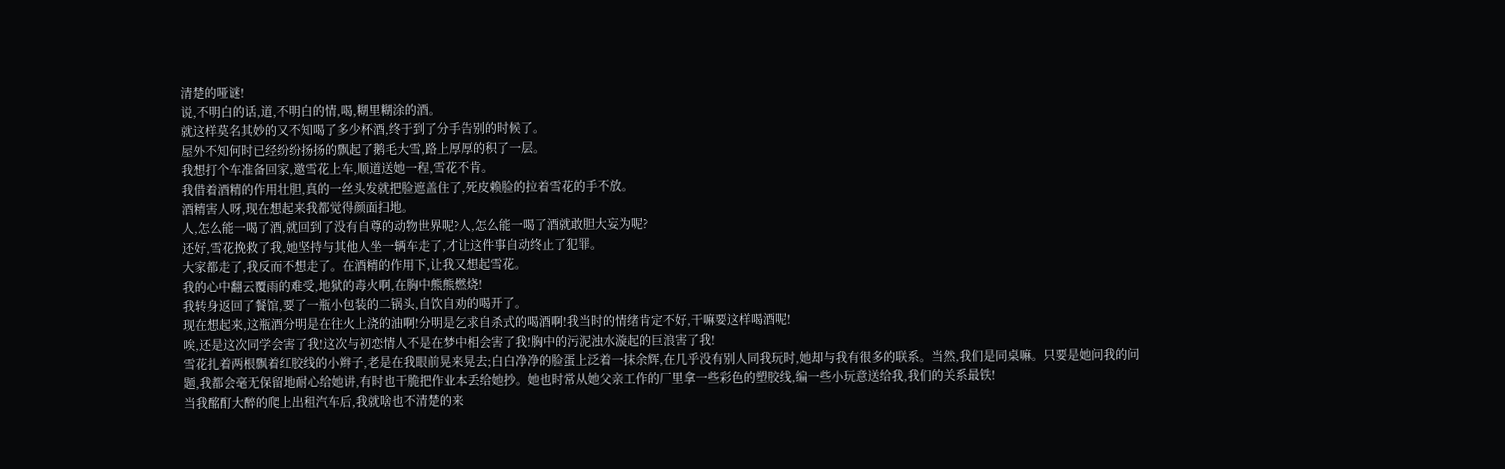清楚的哑谜!
说,不明白的话,道,不明白的情,喝,糊里糊涂的酒。
就这样莫名其妙的又不知喝了多少杯酒,终于到了分手告别的时候了。
屋外不知何时已经纷纷扬扬的飘起了鹅毛大雪,路上厚厚的积了一层。
我想打个车准备回家,邀雪花上车,顺道送她一程,雪花不肯。
我借着酒精的作用壮胆,真的一丝头发就把脸遮盖住了,死皮赖脸的拉着雪花的手不放。
酒精害人呀,现在想起来我都觉得颜面扫地。
人,怎么能一喝了酒,就回到了没有自尊的动物世界呢?人,怎么能一喝了酒就敢胆大妄为呢?
还好,雪花挽救了我,她坚持与其他人坐一辆车走了,才让这件事自动终止了犯罪。
大家都走了,我反而不想走了。在酒精的作用下,让我又想起雪花。
我的心中翻云覆雨的难受,地狱的毒火啊,在胸中熊熊燃烧!
我转身返回了餐馆,要了一瓶小包装的二锅头,自饮自劝的喝开了。
现在想起来,这瓶酒分明是在往火上浇的油啊!分明是乞求自杀式的喝酒啊!我当时的情绪肯定不好,干嘛要这样喝酒呢!
唉,还是这次同学会害了我!这次与初恋情人不是在梦中相会害了我!胸中的污泥浊水漩起的巨浪害了我!
雪花扎着两根飘着红胶线的小辫子,老是在我眼前晃来晃去;白白净净的脸蛋上泛着一抹余辉,在几乎没有别人同我玩时,她却与我有很多的联系。当然,我们是同桌嘛。只要是她问我的问题,我都会毫无保留地耐心给她讲,有时也干脆把作业本丢给她抄。她也时常从她父亲工作的厂里拿一些彩色的塑胶线,编一些小玩意送给我,我们的关系最铁!
当我酩酊大醉的爬上出租汽车后,我就啥也不清楚的来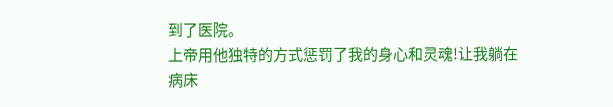到了医院。
上帝用他独特的方式惩罚了我的身心和灵魂!让我躺在病床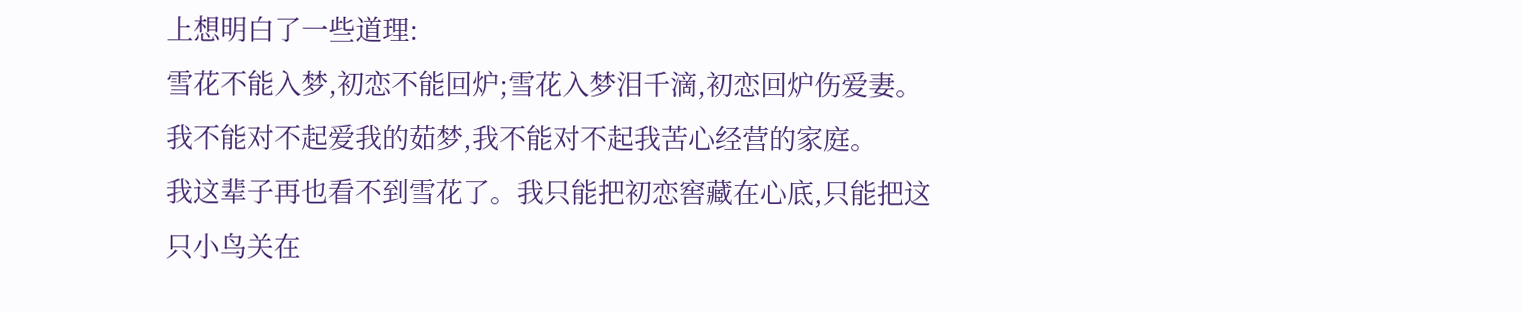上想明白了一些道理:
雪花不能入梦,初恋不能回炉;雪花入梦泪千滴,初恋回炉伤爱妻。
我不能对不起爱我的茹梦,我不能对不起我苦心经营的家庭。
我这辈子再也看不到雪花了。我只能把初恋窖藏在心底,只能把这只小鸟关在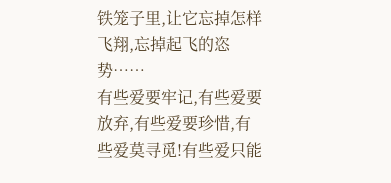铁笼子里,让它忘掉怎样飞翔,忘掉起飞的恣势……
有些爱要牢记,有些爱要放弃,有些爱要珍惜,有些爱莫寻觅!有些爱只能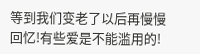等到我们变老了以后再慢慢回忆!有些爱是不能滥用的!